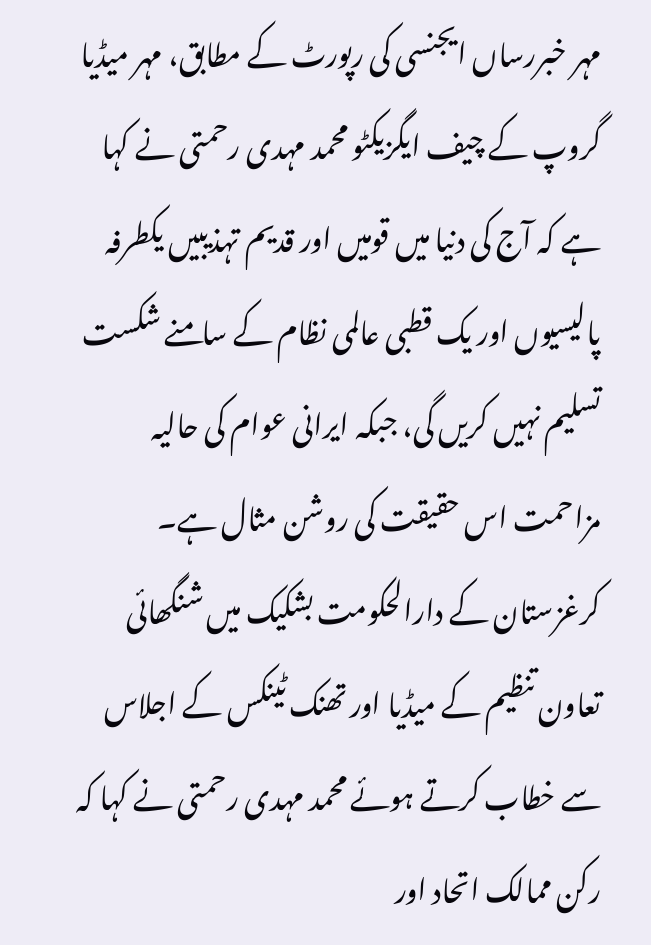مہر خبررساں ایجنسی کی رپورٹ کے مطابق، مہر میڈیا گروپ کے چیف ایگزیکٹو محمد مہدی رحمتی نے کہا ہے کہ آج کی دنیا میں قومیں اور قدیم تہذیبیں یکطرفہ پالیسیوں اور یک قطبی عالمی نظام کے سامنے شکست تسلیم نہیں کریں گی، جبکہ ایرانی عوام کی حالیہ مزاحمت اس حقیقت کی روشن مثال ہے۔
کرغزستان کے دارالحکومت بشکیک میں شنگھائی تعاون تنظیم کے میڈیا اور تھنک ٹینکس کے اجلاس سے خطاب کرتے ہوئے محمد مہدی رحمتی نے کہا کہ رکن ممالک اتحاد اور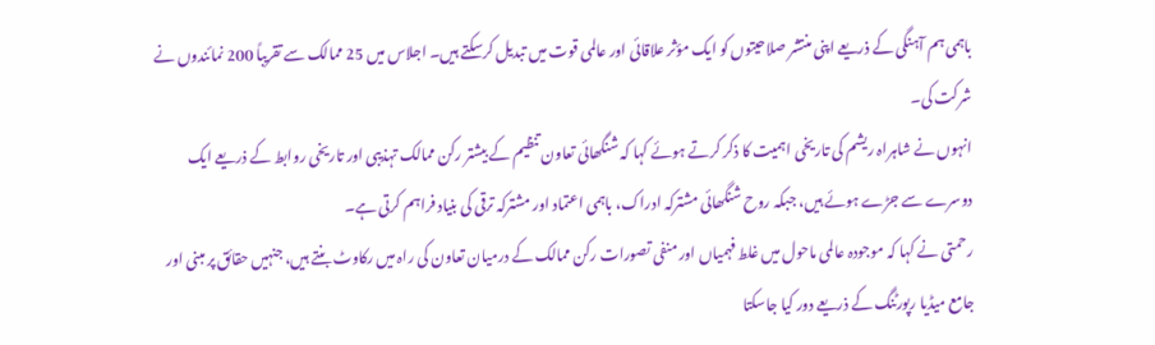باہمی ہم آہنگی کے ذریعے اپنی منتشر صلاحیتوں کو ایک مؤثر علاقائی اور عالمی قوت میں تبدیل کرسکتے ہیں۔ اجلاس میں 25 ممالک سے تقریباً 200 نمائندوں نے شرکت کی۔
انہوں نے شاہراہ ریشم کی تاریخی اہمیت کا ذکر کرتے ہوئے کہا کہ شنگھائی تعاون تنظیم کے بیشتر رکن ممالک تہذیبی اور تاریخی روابط کے ذریعے ایک دوسرے سے جڑے ہوئے ہیں، جبکہ روح شنگھائی مشترکہ ادراک، باہمی اعتماد اور مشترکہ ترقی کی بنیاد فراہم کرتی ہے۔
رحمتی نے کہا کہ موجودہ عالمی ماحول میں غلط فہمیاں اور منفی تصورات رکن ممالک کے درمیان تعاون کی راہ میں رکاوٹ بنتے ہیں، جنہیں حقائق پر مبنی اور جامع میڈیا رپورٹنگ کے ذریعے دور کیا جاسکتا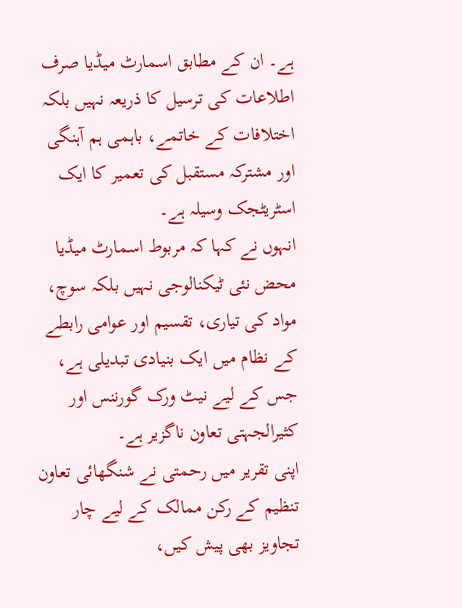ہے۔ ان کے مطابق اسمارٹ میڈیا صرف اطلاعات کی ترسیل کا ذریعہ نہیں بلکہ اختلافات کے خاتمے، باہمی ہم آہنگی اور مشترکہ مستقبل کی تعمیر کا ایک اسٹریٹجک وسیلہ ہے۔
انہوں نے کہا کہ مربوط اسمارٹ میڈیا محض نئی ٹیکنالوجی نہیں بلکہ سوچ، مواد کی تیاری، تقسیم اور عوامی رابطے کے نظام میں ایک بنیادی تبدیلی ہے، جس کے لیے نیٹ ورک گورننس اور کثیرالجہتی تعاون ناگزیر ہے۔
اپنی تقریر میں رحمتی نے شنگھائی تعاون تنظیم کے رکن ممالک کے لیے چار تجاویز بھی پیش کیں،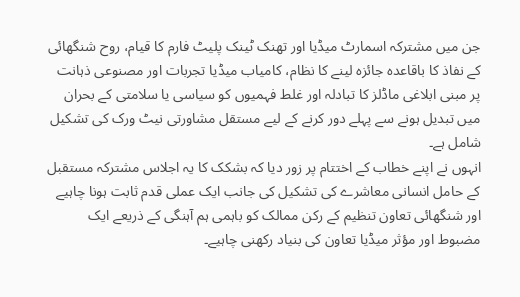جن میں مشترکہ اسمارٹ میڈیا اور تھنک ٹینک پلیٹ فارم کا قیام، روح شنگھائی کے نفاذ کا باقاعدہ جائزہ لینے کا نظام، کامیاب میڈیا تجربات اور مصنوعی ذہانت پر مبنی ابلاغی ماڈلز کا تبادلہ اور غلط فہمیوں کو سیاسی یا سلامتی کے بحران میں تبدیل ہونے سے پہلے دور کرنے کے لیے مستقل مشاورتی نیٹ ورک کی تشکیل شامل ہے۔
انہوں نے اپنے خطاب کے اختتام پر زور دیا کہ بشکک کا یہ اجلاس مشترکہ مستقبل کے حامل انسانی معاشرے کی تشکیل کی جانب ایک عملی قدم ثابت ہونا چاہیے اور شنگھائی تعاون تنظیم کے رکن ممالک کو باہمی ہم آہنگی کے ذریعے ایک مضبوط اور مؤثر میڈیا تعاون کی بنیاد رکھنی چاہیے۔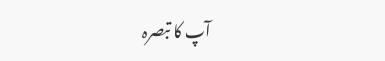آپ کا تبصرہ